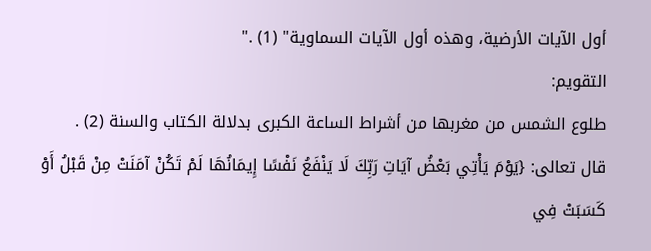أول الآيات الأرضية، وهذه أول الآيات السماوية" (1) ."
التقويم:
طلوع الشمس من مغربها من أشراط الساعة الكبرى بدلالة الكتاب والسنة (2) .
قال تعالى: {يَوْمَ يَأْتِي بَعْضُ آيَاتِ رَبِّكَ لَا يَنْفَعُ نَفْسًا إِيمَانُهَا لَمْ تَكُنْ آمَنَتْ مِنْ قَبْلُ أَوْ كَسَبَتْ فِي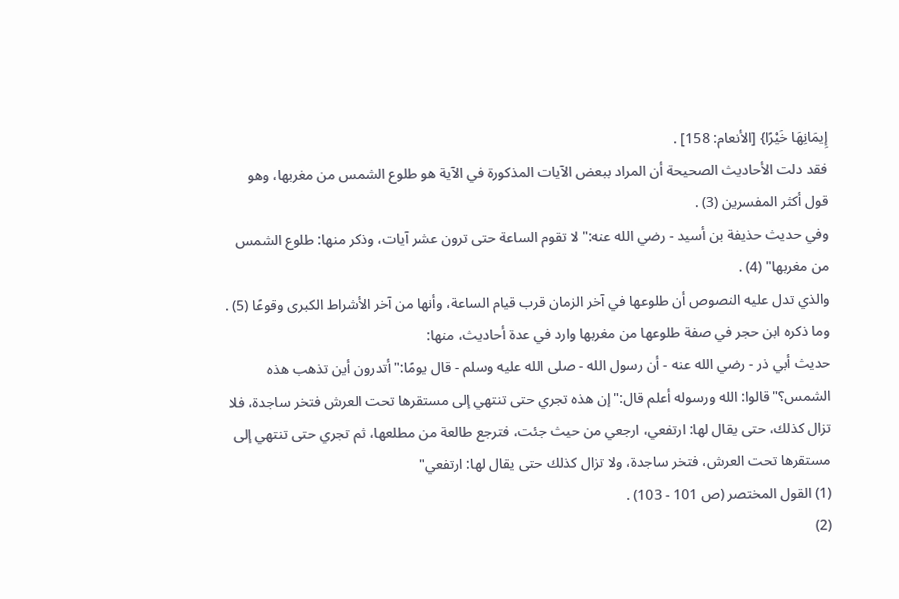إِيمَانِهَا خَيْرًا} [الأنعام: 158] .
فقد دلت الأحاديث الصحيحة أن المراد ببعض الآيات المذكورة في الآية هو طلوع الشمس من مغربها، وهو قول أكثر المفسرين (3) .
وفي حديث حذيفة بن أسيد - رضي الله عنه:"لا تقوم الساعة حتى ترون عشر آيات، وذكر منها: طلوع الشمس من مغربها" (4) .
والذي تدل عليه النصوص أن طلوعها في آخر الزمان قرب قيام الساعة، وأنها من آخر الأشراط الكبرى وقوعًا (5) .
وما ذكره ابن حجر في صفة طلوعها من مغربها وارد في عدة أحاديث، منها:
حديث أبي ذر - رضي الله عنه - أن رسول الله - صلى الله عليه وسلم - قال يومًا:"أتدرون أين تذهب هذه الشمس؟"قالوا: الله ورسوله أعلم قال:"إن هذه تجري حتى تنتهي إلى مستقرها تحت العرش فتخر ساجدة، فلا تزال كذلك، حتى يقال لها: ارتفعي، ارجعي من حيث جئت، فترجع طالعة من مطلعها، ثم تجري حتى تنتهي إلى مستقرها تحت العرش، فتخر ساجدة، ولا تزال كذلك حتى يقال لها: ارتفعي"
(1) القول المختصر (ص 101 - 103) .
(2)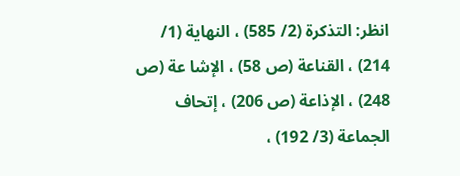انظر: التذكرة (2/ 585) ، النهاية (1/ 214) ، القناعة (ص 58) ، الإشا عة (ص 248) ، الإذاعة (ص 206) ، إتحاف الجماعة (3/ 192) ،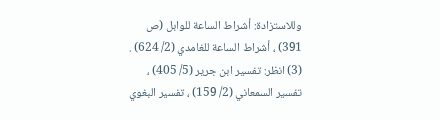وللاستزادة: أشراط الساعة للوابل (ص 391) ، أشراط الساعة للغامدي (2/ 624) .
(3) انظر: تفسير ابن جرير (5/ 405) ، تفسير السمعاني (2/ 159) ، تفسير البغوي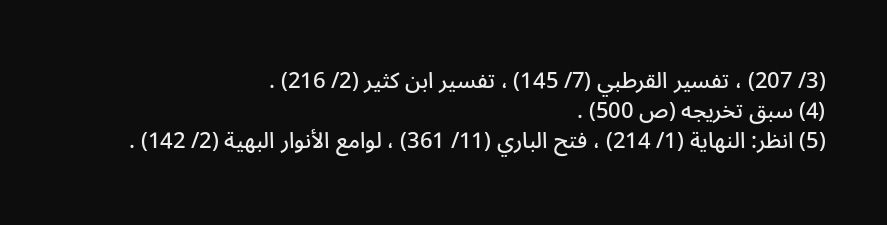(3/ 207) ، تفسير القرطبي (7/ 145) ، تفسير ابن كثير (2/ 216) .
(4) سبق تخريجه (ص 500) .
(5) انظر: النهاية (1/ 214) ، فتح الباري (11/ 361) ، لوامع الأنوار البهية (2/ 142) .